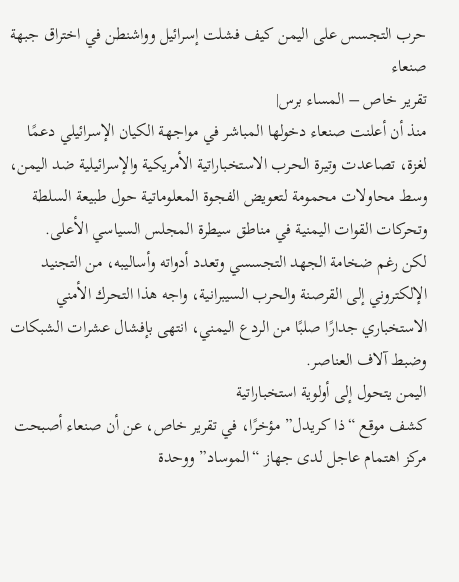حرب التجسس على اليمن كيف فشلت إسرائيل وواشنطن في اختراق جبهة صنعاء
تقرير خاص – المساء برس|
منذ أن أعلنت صنعاء دخولها المباشر في مواجهة الكيان الإسرائيلي دعمًا لغزة، تصاعدت وتيرة الحرب الاستخباراتية الأمريكية والإسرائيلية ضد اليمن، وسط محاولات محمومة لتعويض الفجوة المعلوماتية حول طبيعة السلطة وتحركات القوات اليمنية في مناطق سيطرة المجلس السياسي الأعلى.
لكن رغم ضخامة الجهد التجسسي وتعدد أدواته وأساليبه، من التجنيد الإلكتروني إلى القرصنة والحرب السيبرانية، واجه هذا التحرك الأمني الاستخباري جدارًا صلبًا من الردع اليمني، انتهى بإفشال عشرات الشبكات وضبط آلاف العناصر.
اليمن يتحول إلى أولوية استخباراتية
كشف موقع “ذا كريدل” مؤخرًا، في تقرير خاص، عن أن صنعاء أصبحت مركز اهتمام عاجل لدى جهاز “الموساد” ووحدة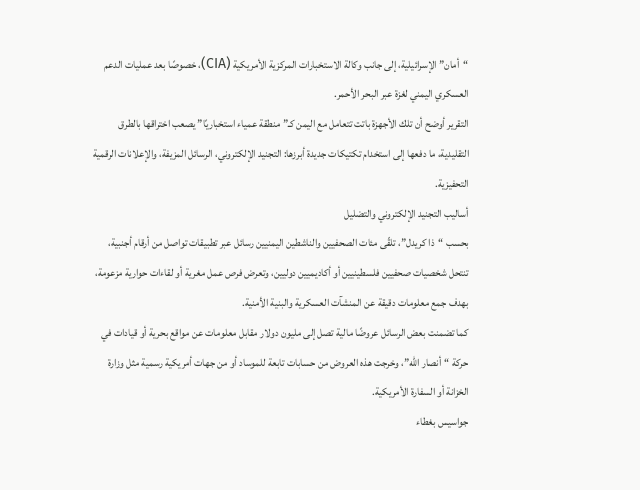“أمان” الإسرائيلية، إلى جانب وكالة الاستخبارات المركزية الأمريكية (CIA)، خصوصًا بعد عمليات الدعم العسكري اليمني لغزة عبر البحر الأحمر.
التقرير أوضح أن تلك الأجهزة باتت تتعامل مع اليمن كـ”منطقة عمياء استخباريًا” يصعب اختراقها بالطرق التقليدية، ما دفعها إلى استخدام تكتيكات جديدة أبرزها: التجنيد الإلكتروني، الرسائل المزيفة، والإعلانات الرقمية التحفيزية.
أساليب التجنيد الإلكتروني والتضليل
بحسب “ذا كريدل”، تلقّى مئات الصحفيين والناشطين اليمنيين رسائل عبر تطبيقات تواصل من أرقام أجنبية، تنتحل شخصيات صحفيين فلسطينيين أو أكاديميين دوليين، وتعرض فرص عمل مغرية أو لقاءات حوارية مزعومة، بهدف جمع معلومات دقيقة عن المنشآت العسكرية والبنية الأمنية.
كما تضمنت بعض الرسائل عروضًا مالية تصل إلى مليون دولار مقابل معلومات عن مواقع بحرية أو قيادات في حركة “أنصار الله”، وخرجت هذه العروض من حسابات تابعة للموساد أو من جهات أمريكية رسمية مثل وزارة الخزانة أو السفارة الأمريكية.
جواسيس بغطاء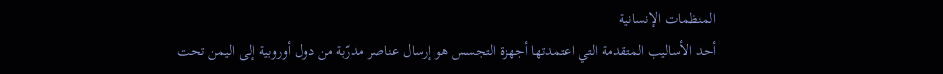المنظمات الإنسانية
أحد الأساليب المتقدمة التي اعتمدتها أجهزة التجسس هو إرسال عناصر مدرّبة من دول أوروبية إلى اليمن تحت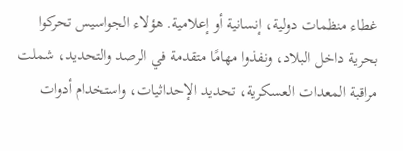غطاء منظمات دولية، إنسانية أو إعلامية. هؤلاء الجواسيس تحركوا بحرية داخل البلاد، ونفذوا مهامًا متقدمة في الرصد والتحديد، شملت مراقبة المعدات العسكرية، تحديد الإحداثيات، واستخدام أدوات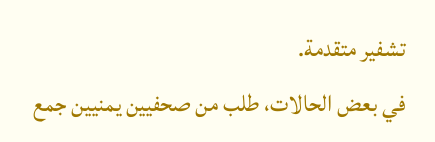تشفير متقدمة.
في بعض الحالات، طلب من صحفيين يمنيين جمع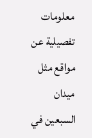معلومات تفصيلية عن مواقع مثل ميدان السبعين في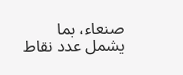صنعاء، بما يشمل عدد نقاط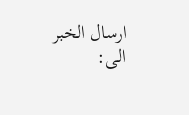ارسال الخبر الى: